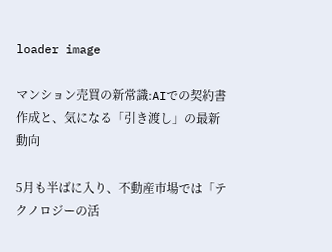loader image

マンション売買の新常識:AIでの契約書作成と、気になる「引き渡し」の最新動向

5月も半ばに入り、不動産市場では「テクノロジーの活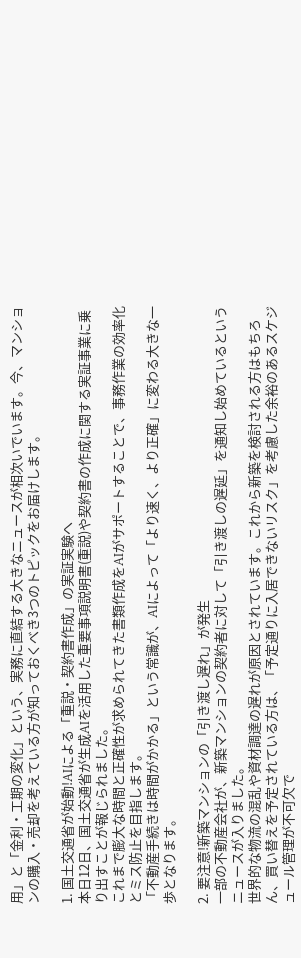用」と「金利・工期の変化」という、実務に直結する大きなニュースが相次いでいます。今、マンションの購入・売却を考えている方が知っておくべき3つのトピックをお届けします。

1. 国土交通省が始動!AIによる「重説・契約書作成」の実証実験へ
本日12日、国土交通省が生成AIを活用した重要事項説明書(重説)や契約書の作成に関する実証事業に乗り出すことが報じられました。
これまで膨大な時間と正確性が求められてきた書類作成をAIがサポートすることで、事務作業の効率化とミス防止を目指します。
「不動産手続きは時間がかかる」という常識が、AIによって「より速く、より正確」に変わる大きな一歩となります。

2. 要注意!新築マンションの「引き渡し遅れ」が発生
一部の不動産会社が、新築マンションの契約者に対して「引き渡しの遅延」を通知し始めているというニュースが入りました。
世界的な物流の混乱や資材調達の遅れが原因とされています。これから新築を検討される方はもちろん、買い替えを予定されている方は、「予定通りに入居できないリスク」を考慮した余裕のあるスケジュール管理が不可欠で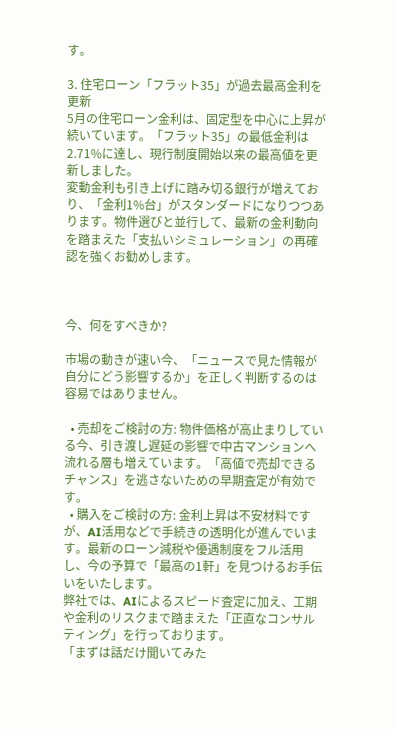す。

3. 住宅ローン「フラット35」が過去最高金利を更新
5月の住宅ローン金利は、固定型を中心に上昇が続いています。「フラット35」の最低金利は2.71%に達し、現行制度開始以来の最高値を更新しました。
変動金利も引き上げに踏み切る銀行が増えており、「金利1%台」がスタンダードになりつつあります。物件選びと並行して、最新の金利動向を踏まえた「支払いシミュレーション」の再確認を強くお勧めします。



今、何をすべきか?

市場の動きが速い今、「ニュースで見た情報が自分にどう影響するか」を正しく判断するのは容易ではありません。

  • 売却をご検討の方: 物件価格が高止まりしている今、引き渡し遅延の影響で中古マンションへ流れる層も増えています。「高値で売却できるチャンス」を逃さないための早期査定が有効です。
  • 購入をご検討の方: 金利上昇は不安材料ですが、AI活用などで手続きの透明化が進んでいます。最新のローン減税や優遇制度をフル活用し、今の予算で「最高の1軒」を見つけるお手伝いをいたします。
弊社では、AIによるスピード査定に加え、工期や金利のリスクまで踏まえた「正直なコンサルティング」を行っております。
「まずは話だけ聞いてみた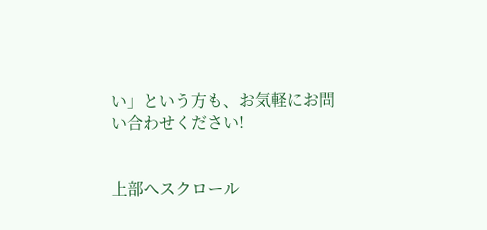い」という方も、お気軽にお問い合わせください!


上部へスクロール